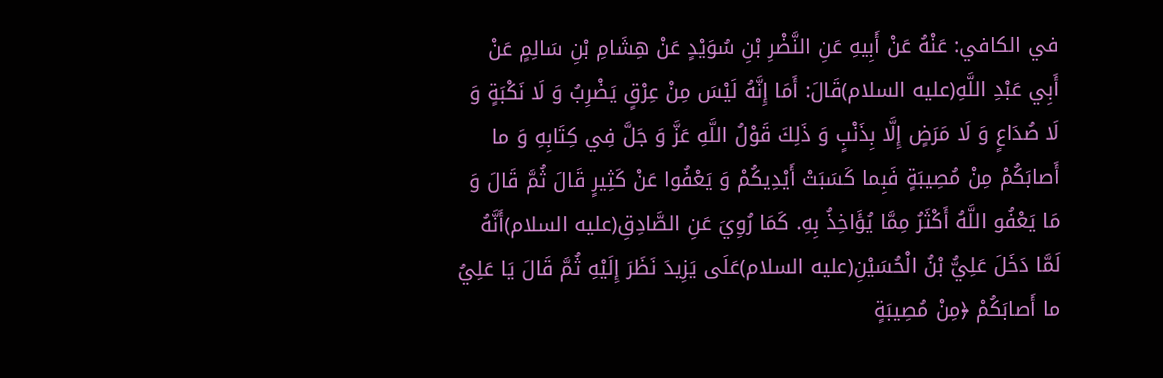في الكافي: عَنْهُ عَنْ أَبِيهِ عَنِ النَّضْرِ بْنِ سُوَيْدٍ عَنْ هِشَامِ بْنِ سَالِمٍ عَنْ أَبِي عَبْدِ اللَّهِ(عليه السلام)قَالَ: أَمَا إِنَّهُ لَيْسَ مِنْ عِرْقٍ يَضْرِبُ وَ لَا نَكْبَةٍ وَ لَا صُدَاعٍ وَ لَا مَرَضٍ إِلَّا بِذَنْبٍ وَ ذَلِكَ قَوْلُ اللَّهِ عَزَّ وَ جَلَّ فِي كِتَابِهِ وَ ما أَصابَكُمْ مِنْ مُصِيبَةٍ فَبِما كَسَبَتْ أَيْدِيكُمْ وَ يَعْفُوا عَنْ كَثِيرٍ قَالَ ثُمَّ قَالَ وَ مَا يَعْفُو اللَّهُ أَكْثَرُ مِمَّا يُؤَاخِذُ بِهِ. كَمَا رُوِيَ عَنِ الصَّادِقِ(عليه السلام)أَنَّهُ لَمَّا دَخَلَ عَلِيُّ بْنُ الْحُسَيْنِ(عليه السلام)عَلَى يَزِيدَ نَظَرَ إِلَيْهِ ثُمَّ قَالَ يَا عَلِيُ ما أَصابَكُمْ ﴿مِنْ مُصِيبَةٍ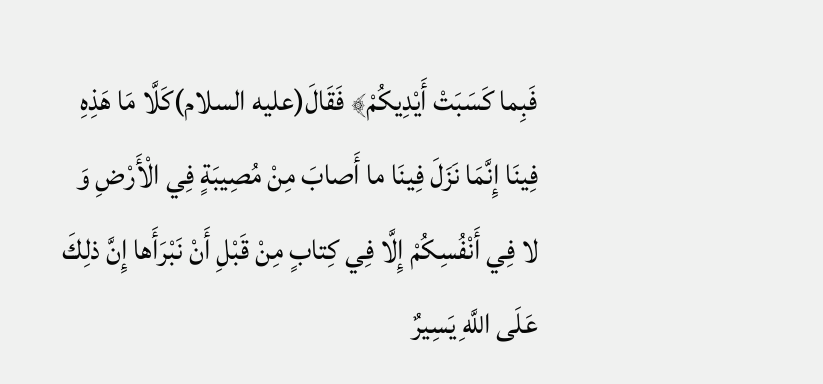فَبِما كَسَبَتْ أَيْدِيكُمْ﴾ فَقَالَ(عليه السلام)كَلَّا مَا هَذِهِ فِينَا إِنَّمَا نَزَلَ فِينَا ما أَصابَ مِنْ مُصِيبَةٍ فِي الْأَرْضِ وَ لا فِي أَنْفُسِكُمْ إِلَّا فِي كِتابٍ مِنْ قَبْلِ أَنْ نَبْرَأَها إِنَّ ذلِكَ عَلَى اللَّهِ يَسِيرٌ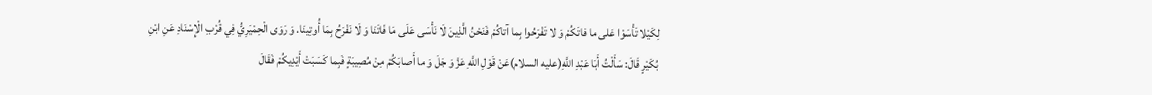لِكَيْلا تَأْسَوْا عَلى ما فاتَكُمْ وَ لا تَفْرَحُوا بِما آتاكُمْ فَنَحْنُ الَّذِينَ لَا نَأْسَى عَلَى مَا فَاتَنَا وَ لَا نَفْرَحُ بِمَا أُوتِينَا. وَ رَوَى الْحِمْيَرِيُّ فِي قُرْبِ الْإِسْنَادِ عَنِ ابْنِ بُكَيْرٍ قَالَ: سَأَلْتُ أَبَا عَبْدِ اللَّهِ(عليه السلام)عَنْ قَوْلِ اللَّهِ عَزَّ وَ جَلَ وَ ما أَصابَكُمْ مِنْ مُصِيبَةٍ فَبِما كَسَبَتْ أَيْدِيكُمْ فَقَالَ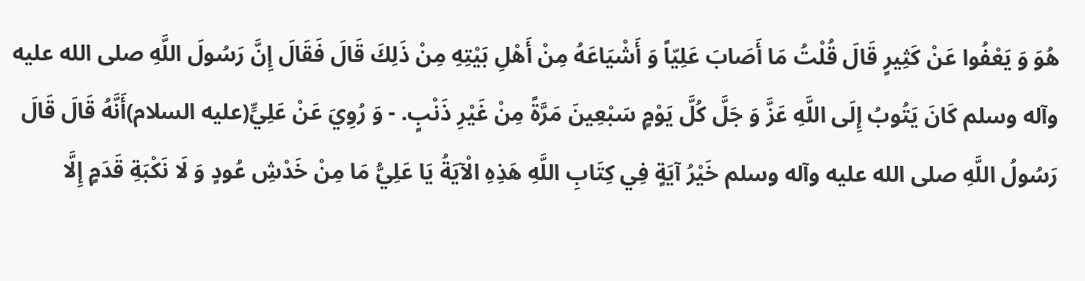هُوَ وَ يَعْفُوا عَنْ كَثِيرٍ قَالَ قُلْتُ مَا أَصَابَ عَلِيّاً وَ أَشْيَاعَهُ مِنْ أَهْلِ بَيْتِهِ مِنْ ذَلِكَ قَالَ فَقَالَ إِنَّ رَسُولَ اللَّهِ صلى الله عليه وآله وسلم كَانَ يَتُوبُ إِلَى اللَّهِ عَزَّ وَ جَلَّ كُلَّ يَوْمٍ سَبْعِينَ مَرَّةً مِنْ غَيْرِ ذَنْبٍ. - وَ رُوِيَ عَنْ عَلِيٍّ(عليه السلام)أَنَّهُ قَالَ قَالَ رَسُولُ اللَّهِ صلى الله عليه وآله وسلم خَيْرُ آيَةٍ فِي كِتَابِ اللَّهِ هَذِهِ الْآيَةُ يَا عَلِيُّ مَا مِنْ خَدْشِ عُودٍ وَ لَا نَكْبَةِ قَدَمٍ إِلَّا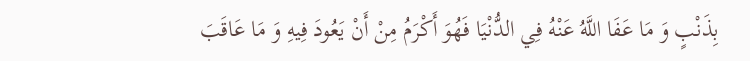بِذَنْبٍ وَ مَا عَفَا اللَّهُ عَنْهُ فِي الدُّنْيَا فَهُوَ أَكْرَمُ مِنْ أَنْ يَعُودَ فِيهِ وَ مَا عَاقَبَ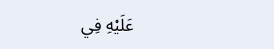عَلَيْهِ فِي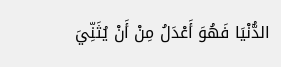الدُّنْيَا فَهُوَ أَعْدَلُ مِنْ أَنْ يُثَنِّيَ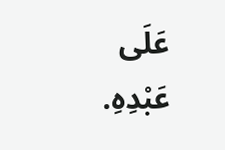عَلَى عَبْدِهِ.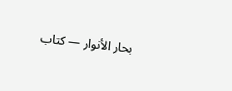بحار الأنوار — كتاب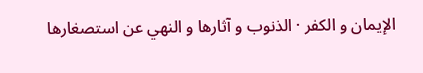الإيمان و الكفر · الذنوب و آثارها و النهي عن استصغارها